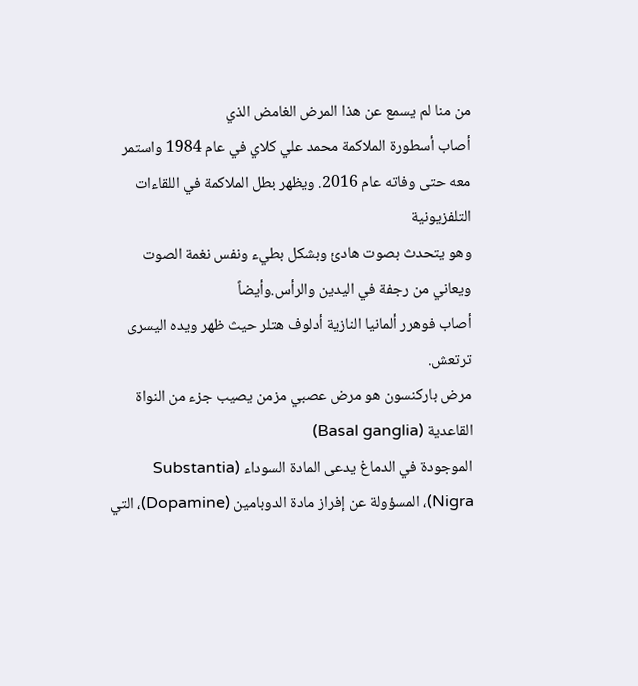من منا لم يسمع عن هذا المرض الغامض الذي
أصاب أسطورة الملاكمة محمد علي كلاي في عام 1984 واستمر معه حتى وفاته عام 2016. ويظهر بطل الملاكمة في اللقاءات التلفزيونية
وهو يتحدث بصوت هادئ وبشكل بطيء ونفس نغمة الصوت ويعاني من رجفة في اليدين والرأس.وأيضاً
أصاب فوهرر ألمانيا النازية أدلوف هتلر حيث ظهر ويده اليسرى ترتعش.
مرض باركنسون هو مرض عصبي مزمن يصيب جزء من النواة القاعدية (Basal ganglia)
الموجودة في الدماغ يدعى المادة السوداء (Substantia
Nigra)، المسؤولة عن إفراز مادة الدوبامين (Dopamine)، التي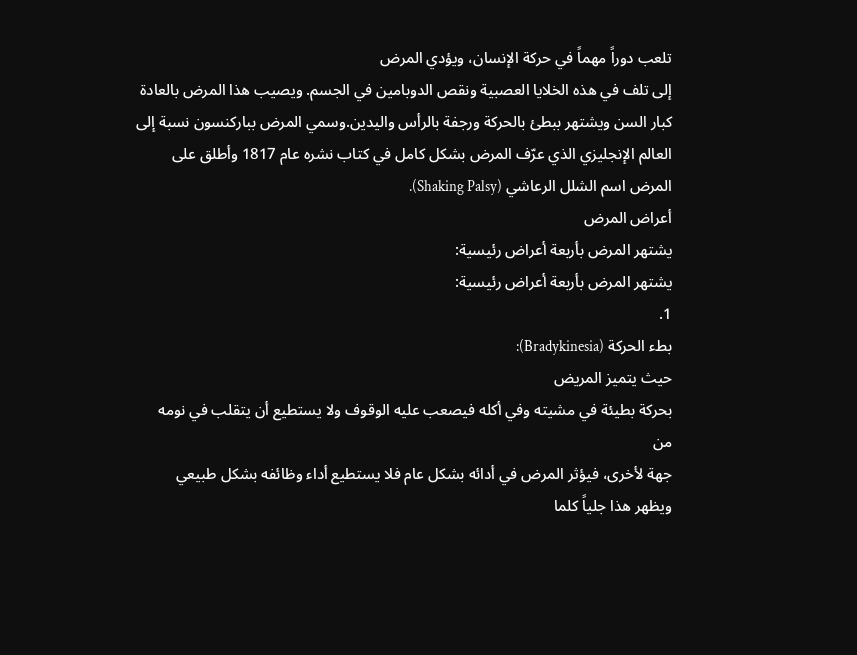تلعب دوراً مهماً في حركة الإنسان، ويؤدي المرض
إلى تلف في هذه الخلايا العصبية ونقص الدوبامين في الجسم. ويصيب هذا المرض بالعادة
كبار السن ويشتهر ببطئ بالحركة ورجفة بالرأس واليدين.وسمي المرض بباركنسون نسبة إلى
العالم الإنجليزي الذي عرّف المرض بشكل كامل في كتاب نشره عام 1817 وأطلق على
المرض اسم الشلل الرعاشي (Shaking Palsy).
أعراض المرض
يشتهر المرض بأربعة أعراض رئيسية:
يشتهر المرض بأربعة أعراض رئيسية:
1.
بطء الحركة (Bradykinesia):
حيث يتميز المريض
بحركة بطيئة في مشيته وفي أكله فيصعب عليه الوقوف ولا يستطيع أن يتقلب في نومه من
جهة لأخرى، فيؤثر المرض في أدائه بشكل عام فلا يستطيع أداء وظائفه بشكل طبيعي
ويظهر هذا جلياً كلما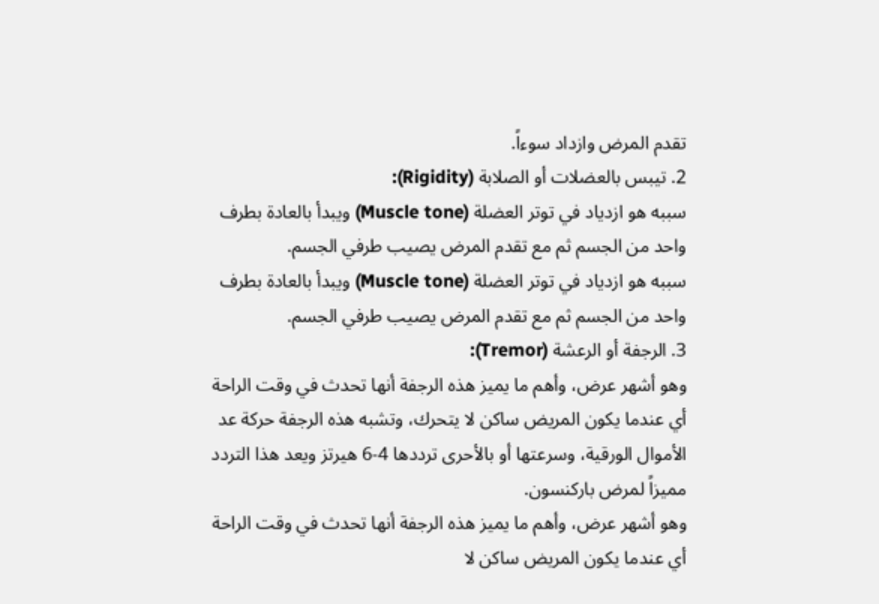تقدم المرض وازداد سوءاً.
2. تيبس بالعضلات أو الصلابة (Rigidity):
سببه هو ازدياد في توتر العضلة (Muscle tone) ويبدأ بالعادة بطرف واحد من الجسم ثم مع تقدم المرض يصيب طرفي الجسم.
سببه هو ازدياد في توتر العضلة (Muscle tone) ويبدأ بالعادة بطرف واحد من الجسم ثم مع تقدم المرض يصيب طرفي الجسم.
3. الرجفة أو الرعشة (Tremor):
وهو أشهر عرض، وأهم ما يميز هذه الرجفة أنها تحدث في وقت الراحة أي عندما يكون المريض ساكن لا يتحرك، وتشبه هذه الرجفة حركة عد الأموال الورقية، وسرعتها أو بالأحرى ترددها 4-6 هيرتز ويعد هذا التردد مميزاً لمرض باركنسون.
وهو أشهر عرض، وأهم ما يميز هذه الرجفة أنها تحدث في وقت الراحة أي عندما يكون المريض ساكن لا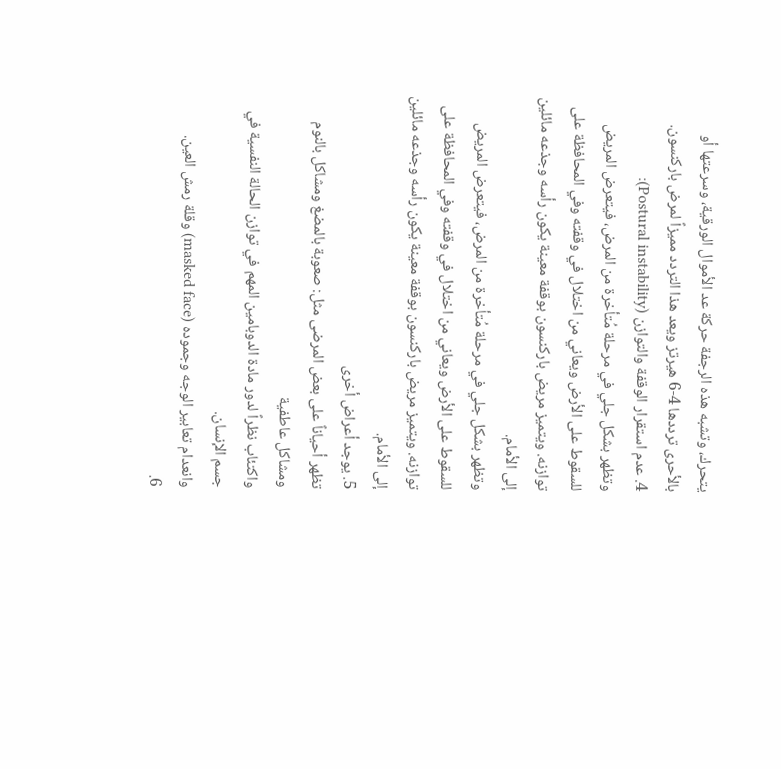يتحرك، وتشبه هذه الرجفة حركة عد الأموال الورقية، وسرعتها أو بالأحرى ترددها 4-6 هيرتز ويعد هذا التردد مميزاً لمرض باركنسون.
4. عدم استقرار الوقفة والتوازن (Postural instability):
وتظهر بشكل جلي في مرحلة مُتأخرة من المرض، فيتعرض المريض للسقوط على الأرض ويعاني من اختلال في وقفته وفي المحافظة على توازنه. ويتميز مريض باركنسون بوقفة معينة يكون رأسه وجذعه مائلين إلى الأمام.
وتظهر بشكل جلي في مرحلة مُتأخرة من المرض، فيتعرض المريض للسقوط على الأرض ويعاني من اختلال في وقفته وفي المحافظة على توازنه. ويتميز مريض باركنسون بوقفة معينة يكون رأسه وجذعه مائلين إلى الأمام.
5. يوجد أعراض أخرى
تظهر أحياناً على بعض المرضى مثل: صعوبة بالمضغ ومشاكل بالنوم ومشاكل عاطفية
واكتئاب نظراً لدور مادة الدوبامين المهم في توازن الحالة النفسية في جسم الإنسان.
وانعدام تعابير الوجه وجموده (masked face) وقلة رمش العين.
6.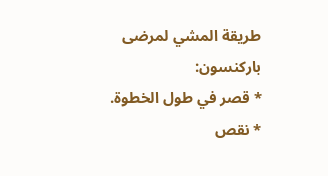طريقة المشي لمرضى
باركنسون:
* قصر في طول الخطوة.
* نقص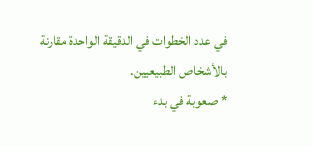في عدد الخطوات في الدقيقة الواحدة مقارنة بالأشخاص الطبيعيين.
* صعوبة في بدء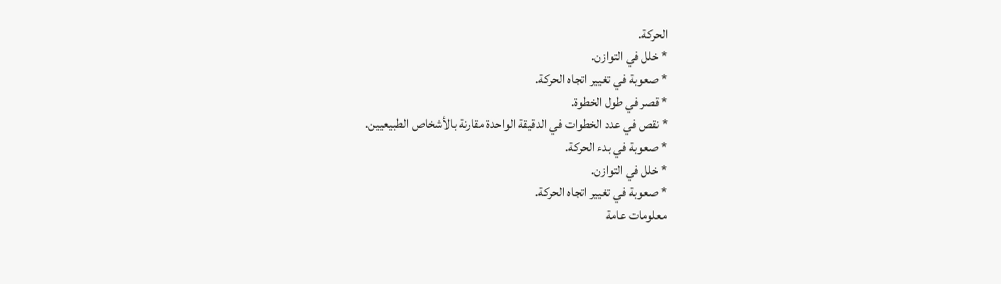الحركة.
* خلل في التوازن.
* صعوبة في تغيير اتجاه الحركة.
* قصر في طول الخطوة.
* نقص في عدد الخطوات في الدقيقة الواحدة مقارنة بالأشخاص الطبيعيين.
* صعوبة في بدء الحركة.
* خلل في التوازن.
* صعوبة في تغيير اتجاه الحركة.
معلومات عامة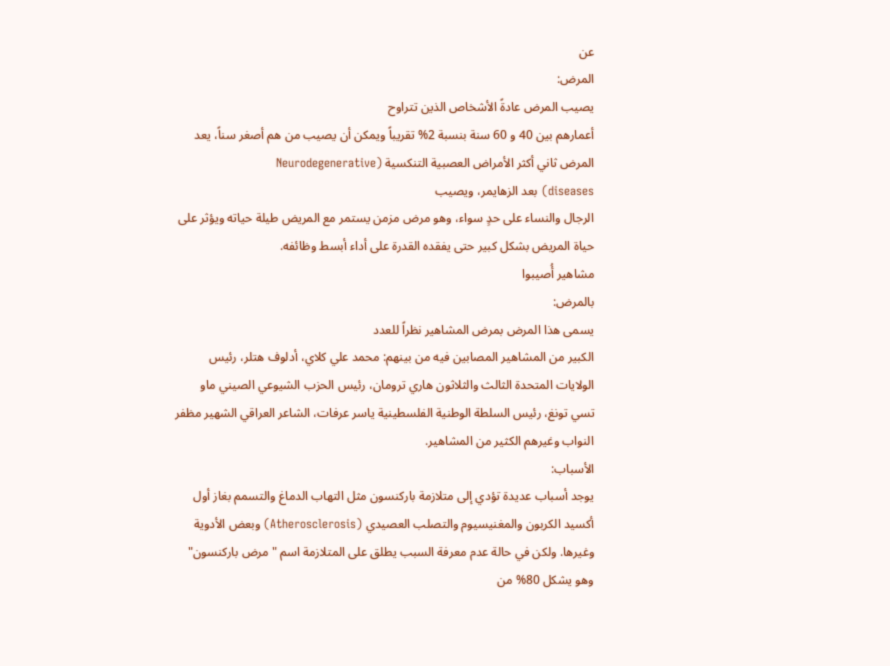عن
المرض:
يصيب المرض عادةً الأشخاص الذين تتراوح
أعمارهم بين 40 و 60 سنة بنسبة 2% تقريباً ويمكن أن يصيب من هم أصغر سناً، يعد
المرض ثاني أكثر الأمراض العصبية التنكسية (Neurodegenerative
diseases) بعد الزهايمر، ويصيب
الرجال والنساء على حدٍ سواء، وهو مرض مزمن يستمر مع المريض طيلة حياته ويؤثر على
حياة المريض بشكل كبير حتى يفقده القدرة على أداء أبسط وظائفه.
مشاهير أُصيبوا
بالمرض:
يسمى هذا المرض بمرض المشاهير نظراً للعدد
الكبير من المشاهير المصابين فيه من بينهم: محمد علي كلاي، أدلوف هتلر، رئيس
الولايات المتحدة الثالث والثلاثون هاري ترومان، رئيس الحزب الشيوعي الصيني ماو
تسي تونغ، رئيس السلطة الوطنية الفلسطينية ياسر عرفات، الشاعر العراقي الشهير مظفر
النواب وغيرهم الكثير من المشاهير.
الأسباب:
يوجد أسباب عديدة تؤدي إلى متلازمة باركنسون مثل التهاب الدماغ والتسمم بغاز أول أكسيد الكربون والمغنيسيوم والتصلب العصيدي (Atherosclerosis) وبعض الأدوية وغيرها. ولكن في حالة عدم معرفة السبب يطلق على المتلازمة اسم "مرض باركنسون" وهو يشكل 80% من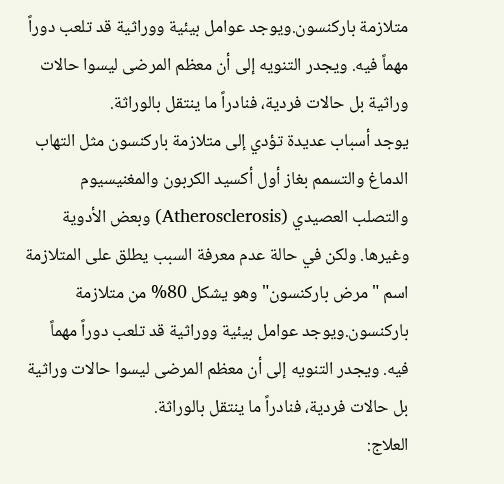متلازمة باركنسون.ويوجد عوامل بيئية ووراثية قد تلعب دوراً مهماً فيه. ويجدر التنويه إلى أن معظم المرضى ليسوا حالات وراثية بل حالات فردية، فنادراً ما ينتقل بالوراثة.
يوجد أسباب عديدة تؤدي إلى متلازمة باركنسون مثل التهاب الدماغ والتسمم بغاز أول أكسيد الكربون والمغنيسيوم والتصلب العصيدي (Atherosclerosis) وبعض الأدوية وغيرها. ولكن في حالة عدم معرفة السبب يطلق على المتلازمة اسم "مرض باركنسون" وهو يشكل 80% من متلازمة باركنسون.ويوجد عوامل بيئية ووراثية قد تلعب دوراً مهماً فيه. ويجدر التنويه إلى أن معظم المرضى ليسوا حالات وراثية بل حالات فردية، فنادراً ما ينتقل بالوراثة.
العلاج: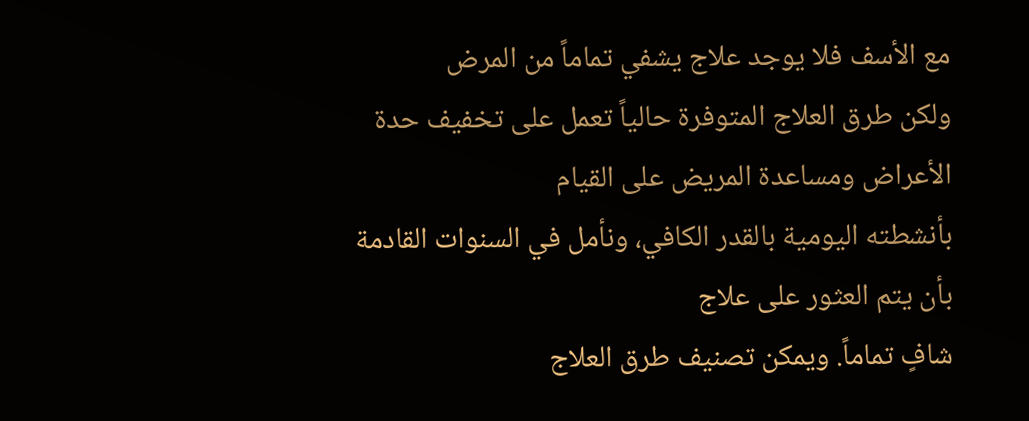مع الأسف فلا يوجد علاج يشفي تماماً من المرض
ولكن طرق العلاج المتوفرة حالياً تعمل على تخفيف حدة الأعراض ومساعدة المريض على القيام
بأنشطته اليومية بالقدر الكافي، ونأمل في السنوات القادمة بأن يتم العثور على علاج
شافٍ تماماً. ويمكن تصنيف طرق العلاج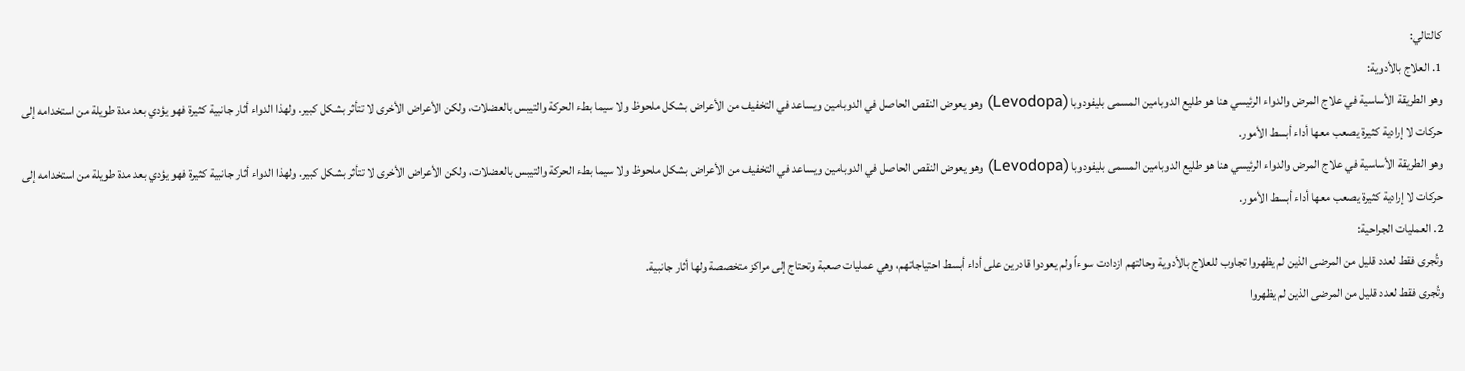كالتالي:
1. العلاج بالأدوية:
وهو الطريقة الأساسية في علاج المرض والدواء الرئيسي هنا هو طليع الدوبامين المسمى بليفودوبا (Levodopa) وهو يعوض النقص الحاصل في الدوبامين ويساعد في التخفيف من الأعراض بشكل ملحوظ ولا سيما بطء الحركة والتيبس بالعضلات، ولكن الأعراض الأخرى لا تتأثر بشكل كبير. ولهذا الدواء أثار جانبية كثيرة فهو يؤدي بعد مدة طويلة من استخدامه إلى حركات لا إرادية كثيرة يصعب معها أداء أبسط الأمور.
وهو الطريقة الأساسية في علاج المرض والدواء الرئيسي هنا هو طليع الدوبامين المسمى بليفودوبا (Levodopa) وهو يعوض النقص الحاصل في الدوبامين ويساعد في التخفيف من الأعراض بشكل ملحوظ ولا سيما بطء الحركة والتيبس بالعضلات، ولكن الأعراض الأخرى لا تتأثر بشكل كبير. ولهذا الدواء أثار جانبية كثيرة فهو يؤدي بعد مدة طويلة من استخدامه إلى حركات لا إرادية كثيرة يصعب معها أداء أبسط الأمور.
2. العمليات الجراحية:
وتُجرى فقط لعدد قليل من المرضى الذين لم يظهروا تجاوب للعلاج بالأدوية وحالتهم ازدادت سوءاً ولم يعودوا قادرين على أداء أبسط احتياجاتهم، وهي عمليات صعبة وتحتاج إلى مراكز متخصصة ولها أثار جانبية.
وتُجرى فقط لعدد قليل من المرضى الذين لم يظهروا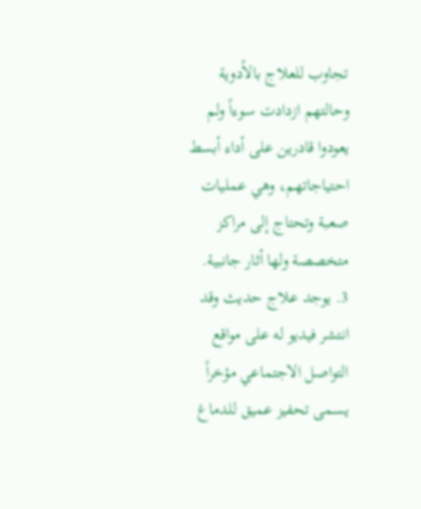تجاوب للعلاج بالأدوية وحالتهم ازدادت سوءاً ولم يعودوا قادرين على أداء أبسط احتياجاتهم، وهي عمليات صعبة وتحتاج إلى مراكز متخصصة ولها أثار جانبية.
3. يوجد علاج حديث وقد انتشر فيديو له على مواقع
التواصل الاجتماعي مؤخراً يسمى تحفيز عميق للدماغ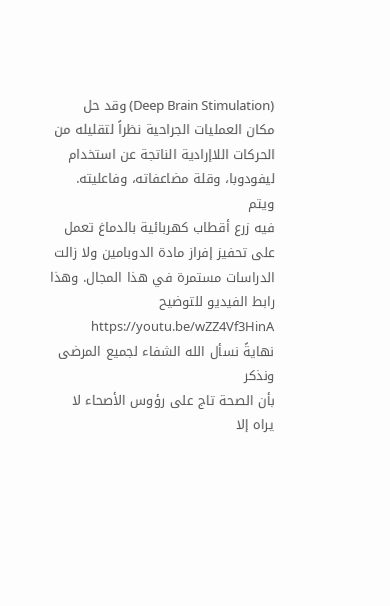(Deep Brain Stimulation) وقد حل مكان العمليات الجراحية نظراً لتقليله من
الحركات اللاإرادية الناتجة عن استخدام ليفودوبا، وقلة مضاعفاته، وفاعليته. ويتم
فيه زرع أقطاب كهربائية بالدماغ تعمل على تحفيز إفراز مادة الدوبامين ولا زالت
الدراسات مستمرة في هذا المجال. وهذا رابط الفيديو للتوضيح https://youtu.be/wZZ4Vf3HinA
نهايةً نسأل الله الشفاء لجميع المرضى ونذكر
بأن الصحة تاج على رؤوس الأصحاء لا يراه إلا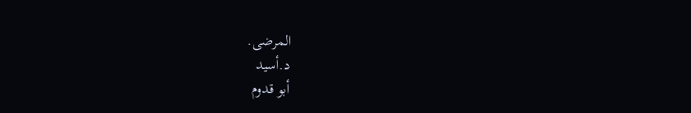المرضى.
د.أسيد
أبو قدوم